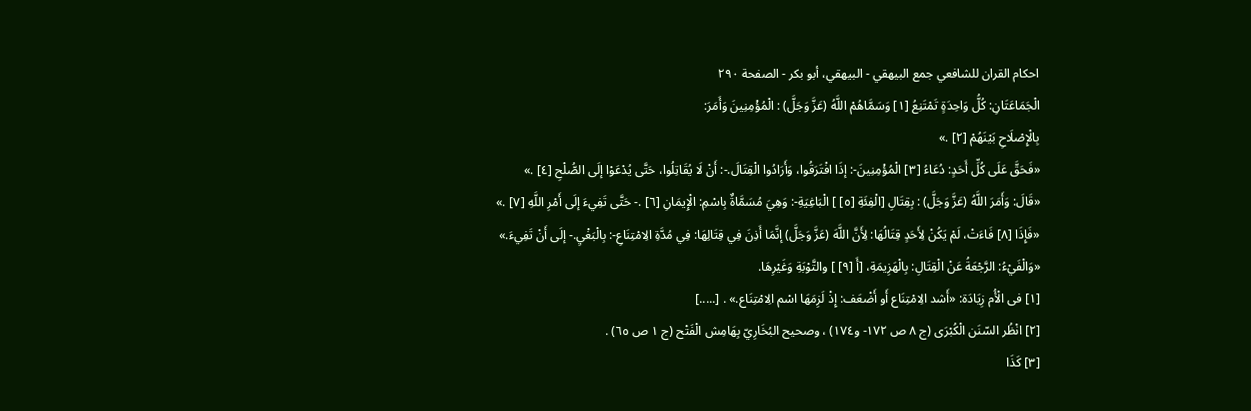احكام القران للشافعي جمع البيهقي - البيهقي، أبو بكر - الصفحة ٢٩٠
الْجَمَاعَتَانِ: كُلُّ وَاحِدَةٍ تَمْتَنِعُ [١] وَسَمَّاهُمْ اللَّهُ (عَزَّ وَجَلَّ) : الْمُؤْمِنِينَ وَأَمَرَ:
بِالْإِصْلَاحِ بَيْنَهُمْ [٢] .»
«فَحَقَّ عَلَى كُلِّ أَحَدٍ: دُعَاءُ [٣] الْمُؤْمِنِينَ-: إذَا افْتَرَقُوا، وَأَرَادُوا الْقِتَالَ.-: أَنْ لَا يُقَاتِلُوا، حَتَّى يُدْعَوْا إلَى الصُّلْحِ [٤] .»
«قَالَ: وَأَمَرَ اللَّهُ (عَزَّ وَجَلَّ) : بِقِتَالِ [الْفِئَةِ [٥] ] الْبَاغِيَةِ-: وَهِيَ مُسَمَّاةٌ بِاسْمِ: الْإِيمَانِ [٦] .- حَتَّى تَفِيءَ إلَى أَمْرِ اللَّهِ [٧] .»
«فَإِذَا [٨] فَاءَتْ، لَمْ يَكُنْ لِأَحَدٍ قِتَالُهَا: لِأَنَّ اللَّهَ (عَزَّ وَجَلَّ) إنَّمَا أَذِنَ فِي قِتَالِهَا: فِي مُدَّةِ الِامْتِنَاعِ-: بِالْبَغْيِ.- إلَى أَنْ تَفِيءَ.»
«وَالْفَيْءُ: الرَّجْعَةُ عَنْ الْقِتَالِ: بِالْهَزِيمَةِ، [أَ [٩] ] والتَّوْبَةِ وَغَيْرِهَا.
[١] فى الْأُم زِيَادَة: «أَشد الِامْتِنَاع أَو أَضْعَف: إِذْ لَزِمَهَا اسْم الِامْتِنَاع.» . [.....]
[٢] انْظُر السّنَن الْكُبْرَى (ج ٨ ص ١٧٢- و١٧٤) ، وصحيح البُخَارِيّ بِهَامِش الْفَتْح (ج ١ ص ٦٥) .
[٣] كَذَا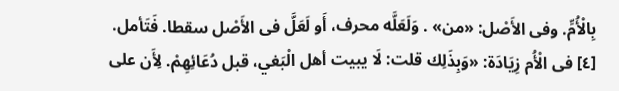بِالْأُمِّ. وفى الأَصْل: «من» . وَلَعَلَّه محرف، أَو لَعَلَّ فى الأَصْل سقطا. فَتَأمل.
[٤] فى الْأُم زِيَادَة: «وَبِذَلِك قلت: لَا يبيت أهل الْبَغي، قبل دُعَائِهِمْ. لِأَن على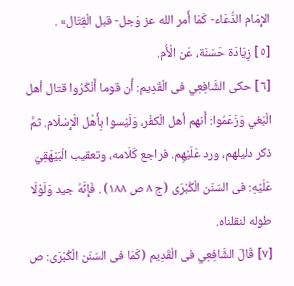الإِمَام الدُّعَاء- كَمَا أَمر الله عز وَجل- قبل الْقِتَال» .
[٥] زِيَادَة حَسَنَة، عَن الْأُم.
[٦] حكى الشَّافِعِي فى الْقَدِيم: أَن قوما أَنْكَرُوا قتال أهل الْبَغي وَزَعَمُوا: أَنهم أهل الْكفْر، وَلَيْسوا بِأَهْل الْإِسْلَام. ثمَّ ذكر دليلهم، ورد عَلَيْهِم. فراجع كَلَامه، وتعقيب الْبَيْهَقِيّ عَلَيْهِ: فى السّنَن الْكُبْرَى (ج ٨ ص ١٨٨) . فَإِنَّهُ جيد وَلَوْلَا طوله لنقلناه.
[٧] قَالَ الشَّافِعِي فى الْقَدِيم (كَمَا فى السّنَن الْكُبْرَى: ص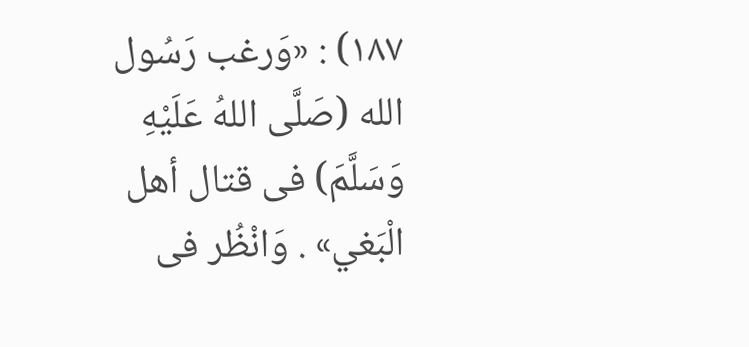١٨٧) : «وَرغب رَسُول الله (صَلَّى اللهُ عَلَيْهِ وَسَلَّمَ) فى قتال أهل الْبَغي» . وَانْظُر فى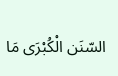السّنَن الْكُبْرَى مَا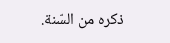ذكره من السّنة.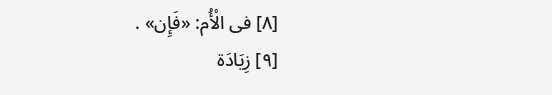[٨] فى الْأُم: «فَإِن» .
[٩] زِيَادَة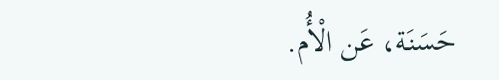حَسَنَة، عَن الْأُم.